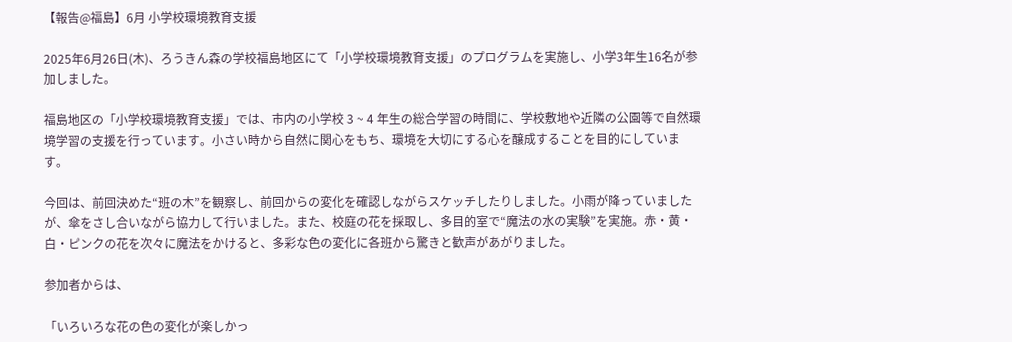【報告@福島】6月 小学校環境教育支援

2025年6月26日(木)、ろうきん森の学校福島地区にて「小学校環境教育支援」のプログラムを実施し、小学3年生16名が参加しました。

福島地区の「小学校環境教育支援」では、市内の小学校 3 ~ 4 年生の総合学習の時間に、学校敷地や近隣の公園等で自然環境学習の支援を行っています。小さい時から自然に関心をもち、環境を大切にする心を醸成することを目的にしています。

今回は、前回決めた“班の木”を観察し、前回からの変化を確認しながらスケッチしたりしました。小雨が降っていましたが、傘をさし合いながら協力して行いました。また、校庭の花を採取し、多目的室で“魔法の水の実験”を実施。赤・黄・白・ピンクの花を次々に魔法をかけると、多彩な色の変化に各班から驚きと歓声があがりました。

参加者からは、

「いろいろな花の色の変化が楽しかっ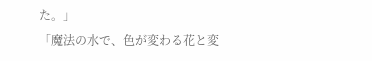た。」
「魔法の水で、色が変わる花と変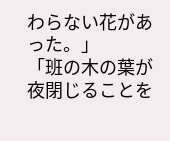わらない花があった。」
「班の木の葉が夜閉じることを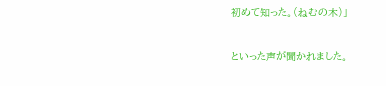初めて知った。(ねむの木)」

といった声が聞かれました。